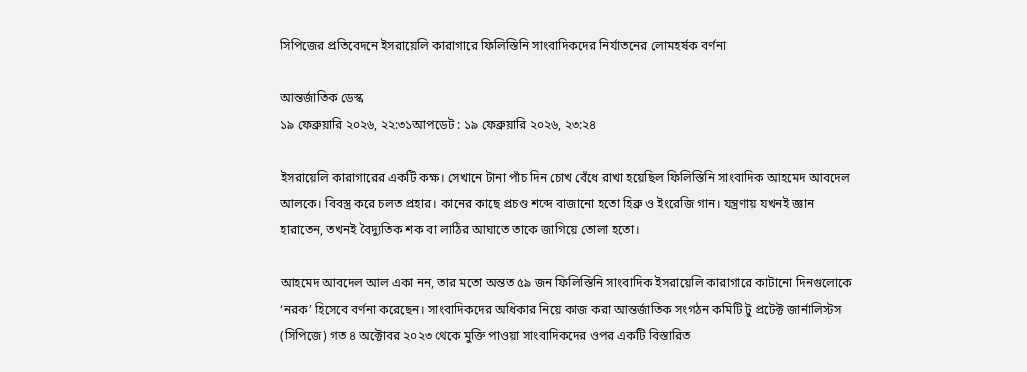সিপিজের প্রতিবেদনে ইসরায়েলি কারাগারে ফিলিস্তিনি সাংবাদিকদের নির্যাতনের লোমহর্ষক বর্ণনা

আন্তর্জাতিক ডেস্ক
১৯ ফেব্রুয়ারি ২০২৬, ২২:৩১আপডেট : ১৯ ফেব্রুয়ারি ২০২৬, ২৩:২৪

ইসরায়েলি কারাগারের একটি কক্ষ। সেখানে টানা পাঁচ দিন চোখ বেঁধে রাখা হয়েছিল ফিলিস্তিনি সাংবাদিক আহমেদ আবদেল আলকে। বিবস্ত্র করে চলত প্রহার। কানের কাছে প্রচণ্ড শব্দে বাজানো হতো হিব্রু ও ইংরেজি গান। যন্ত্রণায় যখনই জ্ঞান হারাতেন, তখনই বৈদ্যুতিক শক বা লাঠির আঘাতে তাকে জাগিয়ে তোলা হতো।

আহমেদ আবদেল আল একা নন, তার মতো অন্তত ৫৯ জন ফিলিস্তিনি সাংবাদিক ইসরায়েলি কারাগারে কাটানো দিনগুলোকে ‘নরক’ হিসেবে বর্ণনা করেছেন। সাংবাদিকদের অধিকার নিয়ে কাজ করা আন্তর্জাতিক সংগঠন কমিটি টু প্রটেক্ট জার্নালিস্টস (সিপিজে) গত ৪ অক্টোবর ২০২৩ থেকে মুক্তি পাওয়া সাংবাদিকদের ওপর একটি বিস্তারিত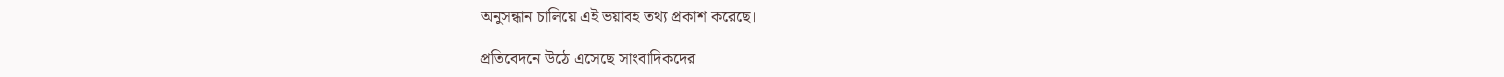অনুসন্ধান চালিয়ে এই ভয়াবহ তথ্য প্রকাশ করেছে।

প্রতিবেদনে উঠে এসেছে সাংবাদিকদের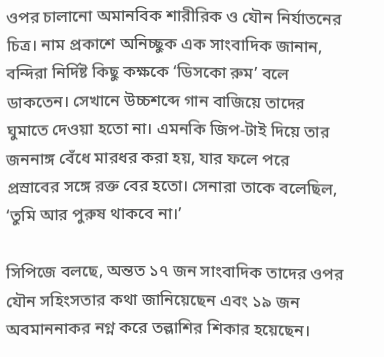ওপর চালানো অমানবিক শারীরিক ও যৌন নির্যাতনের চিত্র। নাম প্রকাশে অনিচ্ছুক এক সাংবাদিক জানান, বন্দিরা নির্দিষ্ট কিছু কক্ষকে ‘ডিসকো রুম’ বলে ডাকতেন। সেখানে উচ্চশব্দে গান বাজিয়ে তাদের ঘুমাতে দেওয়া হতো না। এমনকি জিপ-টাই দিয়ে তার জননাঙ্গ বেঁধে মারধর করা হয়, যার ফলে পরে প্রস্রাবের সঙ্গে রক্ত বের হতো। সেনারা তাকে বলেছিল, ‘তুমি আর পুরুষ থাকবে না।’

সিপিজে বলছে, অন্তত ১৭ জন সাংবাদিক তাদের ওপর যৌন সহিংসতার কথা জানিয়েছেন এবং ১৯ জন অবমাননাকর নগ্ন করে তল্লাশির শিকার হয়েছেন।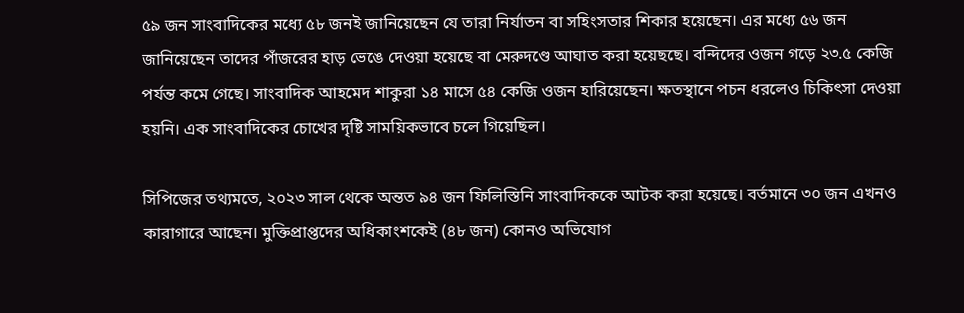৫৯ জন সাংবাদিকের মধ্যে ৫৮ জনই জানিয়েছেন যে তারা নির্যাতন বা সহিংসতার শিকার হয়েছেন। এর মধ্যে ৫৬ জন জানিয়েছেন তাদের পাঁজরের হাড় ভেঙে দেওয়া হয়েছে বা মেরুদণ্ডে আঘাত করা হয়েছছে। বন্দিদের ওজন গড়ে ২৩.৫ কেজি পর্যন্ত কমে গেছে। সাংবাদিক আহমেদ শাকুরা ১৪ মাসে ৫৪ কেজি ওজন হারিয়েছেন। ক্ষতস্থানে পচন ধরলেও চিকিৎসা দেওয়া হয়নি। এক সাংবাদিকের চোখের দৃষ্টি সাময়িকভাবে চলে গিয়েছিল।

সিপিজের তথ্যমতে, ২০২৩ সাল থেকে অন্তত ৯৪ জন ফিলিস্তিনি সাংবাদিককে আটক করা হয়েছে। বর্তমানে ৩০ জন এখনও কারাগারে আছেন। মুক্তিপ্রাপ্তদের অধিকাংশকেই (৪৮ জন) কোনও অভিযোগ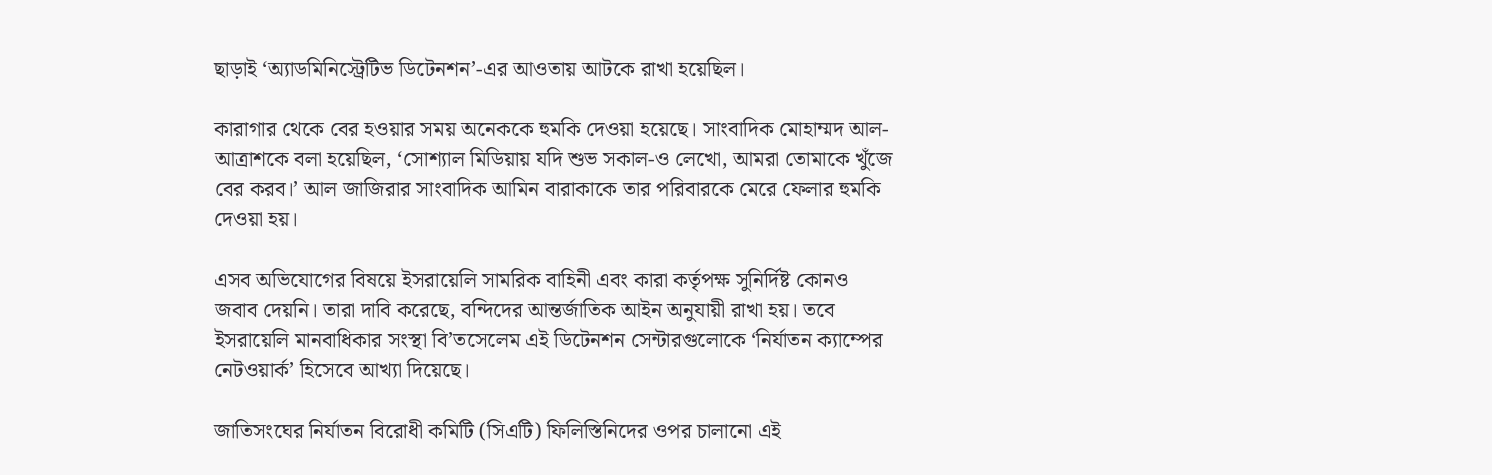ছাড়াই ‘অ্যাডমিনিস্ট্রেটিভ ডিটেনশন’-এর আওতায় আটকে রাখা হয়েছিল।

কারাগার থেকে বের হওয়ার সময় অনেককে হুমকি দেওয়া হয়েছে। সাংবাদিক মোহাম্মদ আল-আত্রাশকে বলা হয়েছিল, ‘সোশ্যাল মিডিয়ায় যদি শুভ সকাল-ও লেখো, আমরা তোমাকে খুঁজে বের করব।’ আল জাজিরার সাংবাদিক আমিন বারাকাকে তার পরিবারকে মেরে ফেলার হুমকি দেওয়া হয়।

এসব অভিযোগের বিষয়ে ইসরায়েলি সামরিক বাহিনী এবং কারা কর্তৃপক্ষ সুনির্দিষ্ট কোনও জবাব দেয়নি। তারা দাবি করেছে, বন্দিদের আন্তর্জাতিক আইন অনুযায়ী রাখা হয়। তবে ইসরায়েলি মানবাধিকার সংস্থা বি’তসেলেম এই ডিটেনশন সেন্টারগুলোকে ‘নির্যাতন ক্যাম্পের নেটওয়ার্ক’ হিসেবে আখ্যা দিয়েছে।

জাতিসংঘের নির্যাতন বিরোধী কমিটি (সিএটি) ফিলিস্তিনিদের ওপর চালানো এই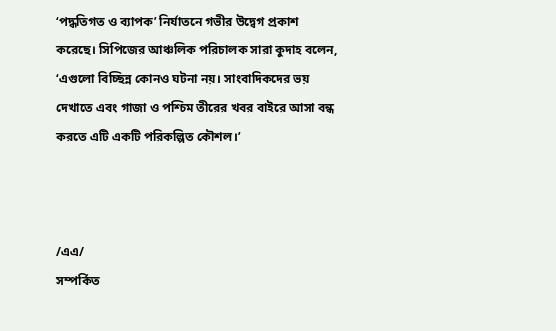‘পদ্ধতিগত ও ব্যাপক’ নির্যাতনে গভীর উদ্বেগ প্রকাশ করেছে। সিপিজের আঞ্চলিক পরিচালক সারা কুদাহ বলেন, ‘এগুলো বিচ্ছিন্ন কোনও ঘটনা নয়। সাংবাদিকদের ভয় দেখাতে এবং গাজা ও পশ্চিম তীরের খবর বাইরে আসা বন্ধ করতে এটি একটি পরিকল্পিত কৌশল।’



/এএ/
সম্পর্কিত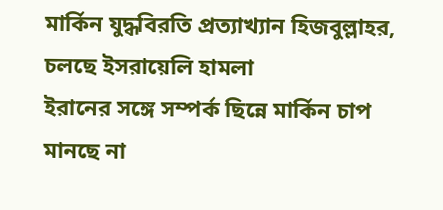মার্কিন যুদ্ধবিরতি প্রত্যাখ্যান হিজবুল্লাহর, চলছে ইসরায়েলি হামলা
ইরানের সঙ্গে সম্পর্ক ছিন্নে মার্কিন চাপ মানছে না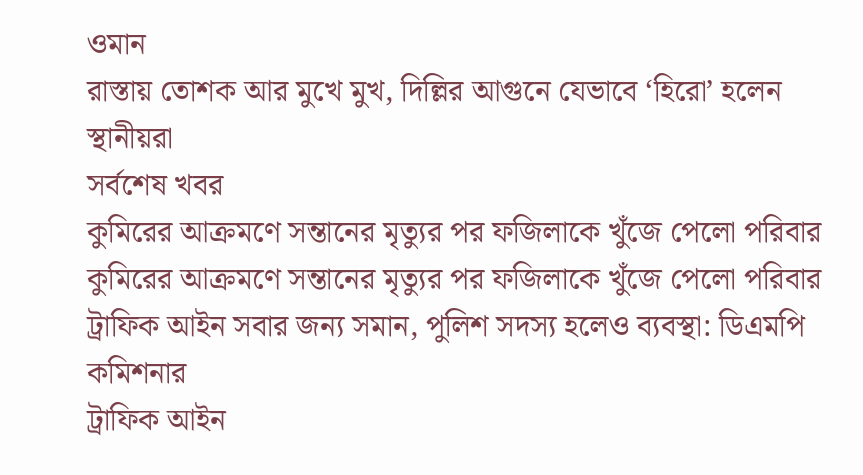ওমান
রাস্তায় তোশক আর মুখে মুখ, দিল্লির আগুনে যেভাবে ‘হিরো’ হলেন স্থানীয়রা
সর্বশেষ খবর
কুমিরের আক্রমণে সন্তানের মৃত্যুর পর ফজিলাকে খুঁজে পেলো পরিবার
কুমিরের আক্রমণে সন্তানের মৃত্যুর পর ফজিলাকে খুঁজে পেলো পরিবার
ট্রাফিক আইন সবার জন্য সমান, পুলিশ সদস্য হলেও ব্যবস্থা: ডিএমপি কমিশনার
ট্রাফিক আইন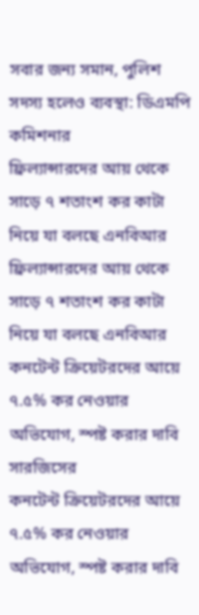সবার জন্য সমান, পুলিশ সদস্য হলেও ব্যবস্থা: ডিএমপি কমিশনার
ফ্রিল্যান্সারদের আয় থেকে সাড়ে ৭ শতাংশ কর কাটা নিয়ে যা বলছে এনবিআর
ফ্রিল্যান্সারদের আয় থেকে সাড়ে ৭ শতাংশ কর কাটা নিয়ে যা বলছে এনবিআর
কনটেন্ট ক্রিয়েটরদের আয়ে ৭.৫% কর নেওয়ার অভিযোগ, স্পষ্ট করার দাবি সারজিসের
কনটেন্ট ক্রিয়েটরদের আয়ে ৭.৫% কর নেওয়ার অভিযোগ, স্পষ্ট করার দাবি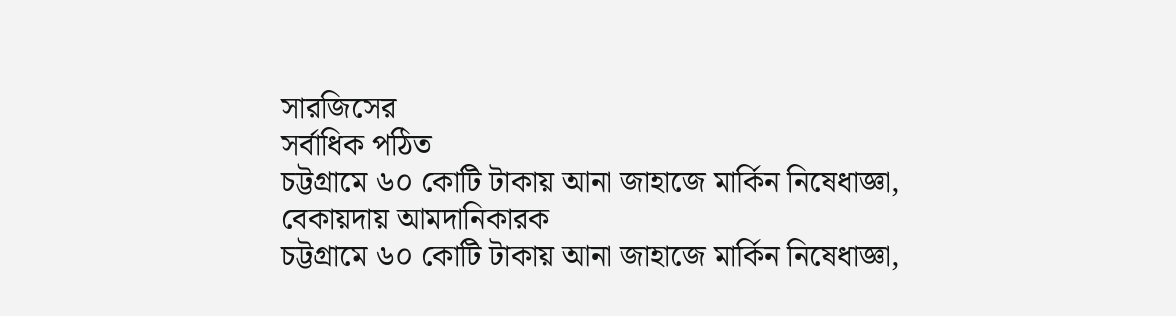সারজিসের
সর্বাধিক পঠিত
চট্টগ্রামে ৬০ কোটি টাকায় আনা জাহাজে মার্কিন নিষেধাজ্ঞা, বেকায়দায় আমদানিকারক
চট্টগ্রামে ৬০ কোটি টাকায় আনা জাহাজে মার্কিন নিষেধাজ্ঞা,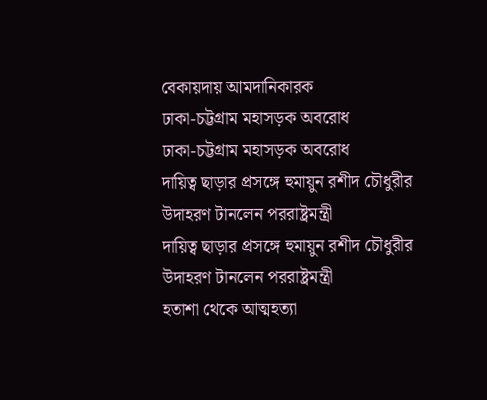বেকায়দায় আমদানিকারক
ঢাকা-চট্টগ্রাম মহাসড়ক অবরোধ
ঢাকা-চট্টগ্রাম মহাসড়ক অবরোধ
দায়িত্ব ছাড়ার প্রসঙ্গে হুমায়ুন রশীদ চৌধুরীর উদাহরণ টানলেন পররাষ্ট্রমন্ত্রী
দায়িত্ব ছাড়ার প্রসঙ্গে হুমায়ুন রশীদ চৌধুরীর উদাহরণ টানলেন পররাষ্ট্রমন্ত্রী
হতাশা থেকে আত্মহত্যা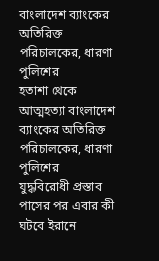বাংলাদেশ ব্যাংকের অতিরিক্ত পরিচালকের, ধারণা পুলিশের
হতাশা থেকে আত্মহত্যা বাংলাদেশ ব্যাংকের অতিরিক্ত পরিচালকের, ধারণা পুলিশের
যুদ্ধবিরোধী প্রস্তাব পাসের পর এবার কী ঘটবে ইরানে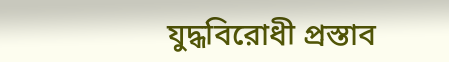যুদ্ধবিরোধী প্রস্তাব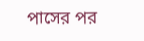পাসের পর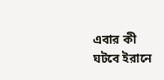এবার কী ঘটবে ইরানে